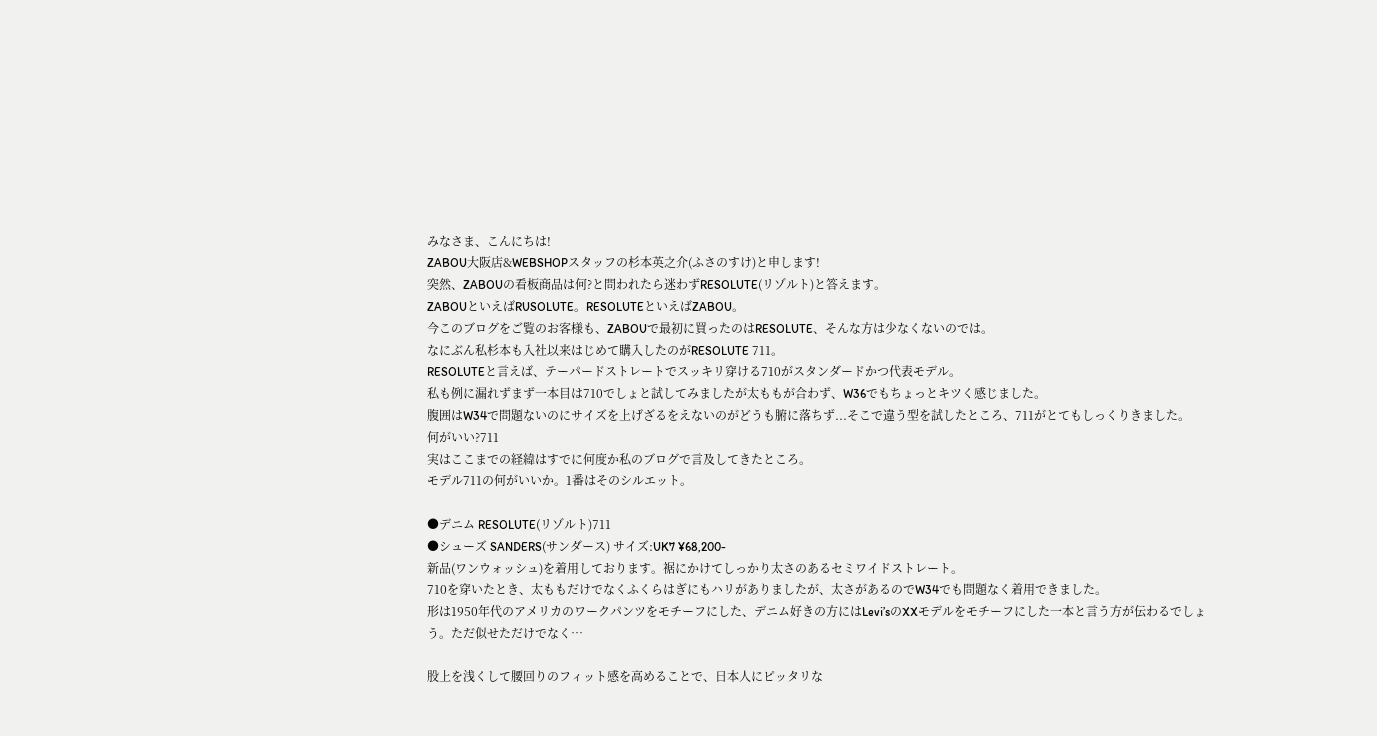みなさま、こんにちは!
ZABOU大阪店&WEBSHOPスタッフの杉本英之介(ふさのすけ)と申します!
突然、ZABOUの看板商品は何?と問われたら迷わずRESOLUTE(リゾルト)と答えます。
ZABOUといえばRUSOLUTE。RESOLUTEといえばZABOU。
今このブログをご覧のお客様も、ZABOUで最初に買ったのはRESOLUTE、そんな方は少なくないのでは。
なにぶん私杉本も入社以来はじめて購入したのがRESOLUTE 711。
RESOLUTEと言えば、テーパードストレートでスッキリ穿ける710がスタンダードかつ代表モデル。
私も例に漏れずまず一本目は710でしょと試してみましたが太ももが合わず、W36でもちょっとキツく感じました。
腹囲はW34で問題ないのにサイズを上げざるをえないのがどうも腑に落ちず...そこで違う型を試したところ、711がとてもしっくりきました。
何がいい?711
実はここまでの経緯はすでに何度か私のブログで言及してきたところ。
モデル711の何がいいか。1番はそのシルエット。

●デニム RESOLUTE(リゾルト)711
●シューズ SANDERS(サンダース) サイズ:UK7 ¥68,200-
新品(ワンウォッシュ)を着用しております。裾にかけてしっかり太さのあるセミワイドストレート。
710を穿いたとき、太ももだけでなくふくらはぎにもハリがありましたが、太さがあるのでW34でも問題なく着用できました。
形は1950年代のアメリカのワークパンツをモチーフにした、デニム好きの方にはLevi’sのXXモデルをモチーフにした一本と言う方が伝わるでしょう。ただ似せただけでなく…

股上を浅くして腰回りのフィット感を高めることで、日本人にピッタリな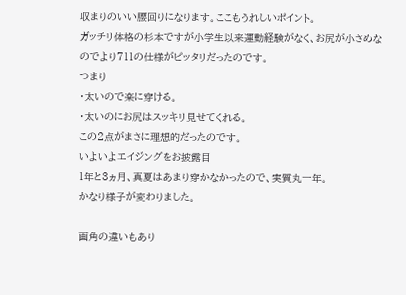収まりのいい腰回りになります。ここもうれしいポイント。
ガッチリ体格の杉本ですが小学生以来運動経験がなく、お尻が小さめなのでより711の仕様がピッタリだったのです。
つまり
・太いので楽に穿ける。
・太いのにお尻はスッキリ見せてくれる。
この2点がまさに理想的だったのです。
いよいよエイジングをお披露目
1年と3ヵ月、真夏はあまり穿かなかったので、実質丸一年。
かなり様子が変わりました。

画角の違いもあり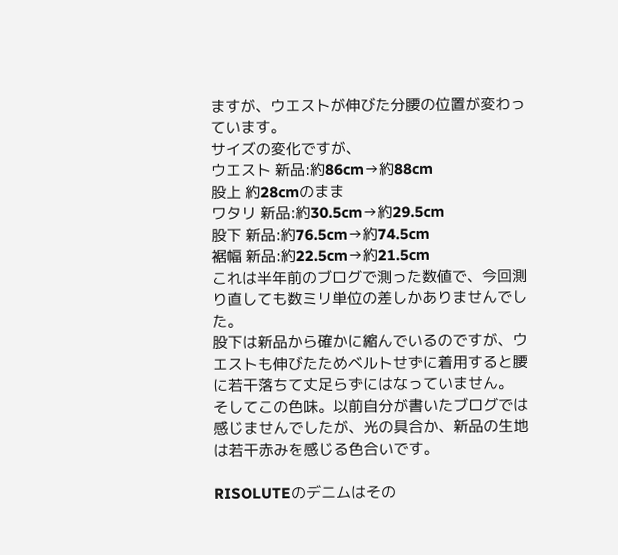ますが、ウエストが伸びた分腰の位置が変わっています。
サイズの変化ですが、
ウエスト 新品:約86cm→約88cm
股上 約28cmのまま
ワタリ 新品:約30.5cm→約29.5cm
股下 新品:約76.5cm→約74.5cm
裾幅 新品:約22.5cm→約21.5cm
これは半年前のブログで測った数値で、今回測り直しても数ミリ単位の差しかありませんでした。
股下は新品から確かに縮んでいるのですが、ウエストも伸びたためベルトせずに着用すると腰に若干落ちて丈足らずにはなっていません。
そしてこの色味。以前自分が書いたブログでは感じませんでしたが、光の具合か、新品の生地は若干赤みを感じる色合いです。

RISOLUTEのデニムはその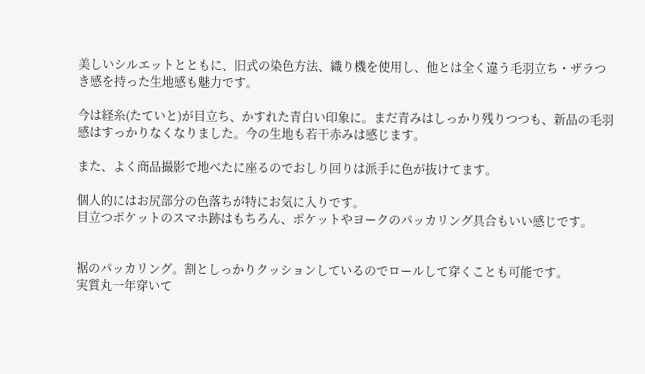美しいシルエットとともに、旧式の染色方法、織り機を使用し、他とは全く違う毛羽立ち・ザラつき感を持った生地感も魅力です。

今は経糸(たていと)が目立ち、かすれた青白い印象に。まだ青みはしっかり残りつつも、新品の毛羽感はすっかりなくなりました。今の生地も若干赤みは感じます。

また、よく商品撮影で地べたに座るのでおしり回りは派手に色が抜けてます。

個人的にはお尻部分の色落ちが特にお気に入りです。
目立つポケットのスマホ跡はもちろん、ポケットやヨークのパッカリング具合もいい感じです。


裾のパッカリング。割としっかりクッションしているのでロールして穿くことも可能です。
実質丸一年穿いて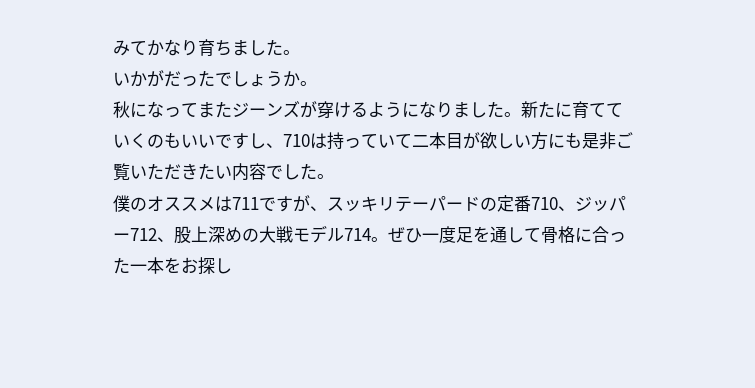みてかなり育ちました。
いかがだったでしょうか。
秋になってまたジーンズが穿けるようになりました。新たに育てていくのもいいですし、710は持っていて二本目が欲しい方にも是非ご覧いただきたい内容でした。
僕のオススメは711ですが、スッキリテーパードの定番710、ジッパー712、股上深めの大戦モデル714。ぜひ一度足を通して骨格に合った一本をお探し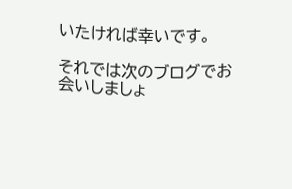いたければ幸いです。

それでは次のブログでお会いしましょ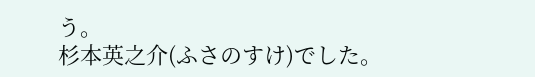う。
杉本英之介(ふさのすけ)でした。